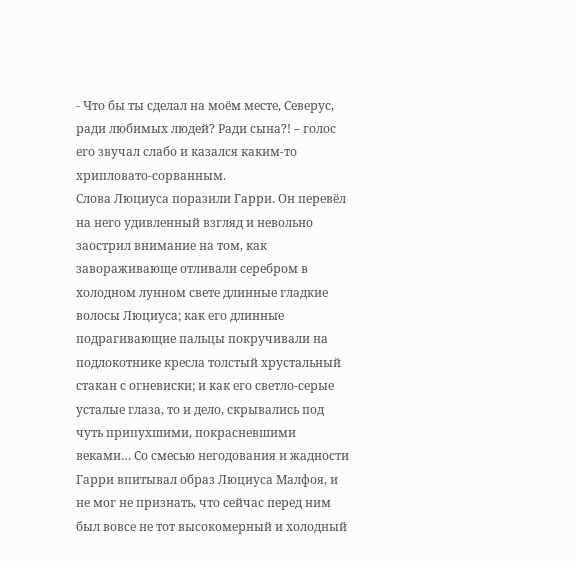- Что бы ты сделал на моём месте, Северус, ради любимых людей? Ради сына?! – голос его звучал слабо и казался каким-то хрипловато-сорванным.
Слова Люциуса поразили Гарри. Он перевёл на него удивленный взгляд и невольно заострил внимание на том, как завораживающе отливали серебром в холодном лунном свете длинные гладкие волосы Люциуса; как его длинные подрагивающие пальцы покручивали на подлокотнике кресла толстый хрустальный стакан с огневиски; и как его светло-серые усталые глаза, то и дело, скрывались под чуть припухшими, покрасневшими веками… Со смесью негодования и жадности Гарри впитывал образ Люциуса Малфоя, и не мог не признать, что сейчас перед ним был вовсе не тот высокомерный и холодный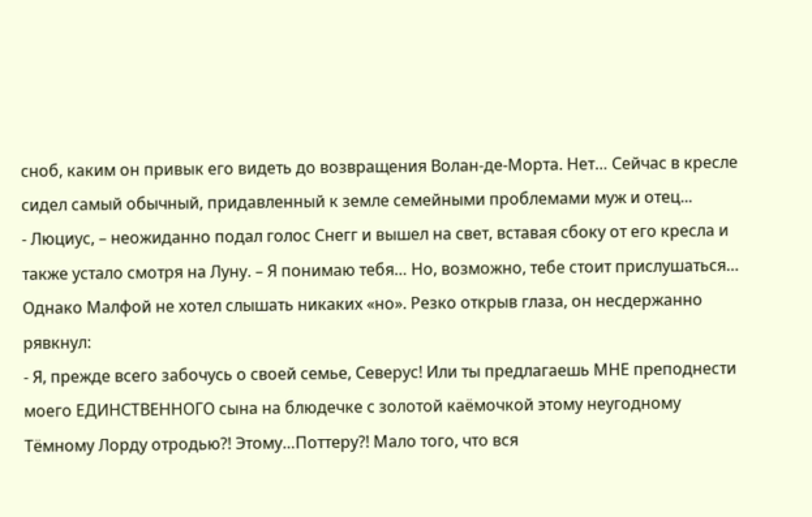сноб, каким он привык его видеть до возвращения Волан-де-Морта. Нет… Сейчас в кресле сидел самый обычный, придавленный к земле семейными проблемами муж и отец...
- Люциус, – неожиданно подал голос Снегг и вышел на свет, вставая сбоку от его кресла и также устало смотря на Луну. – Я понимаю тебя… Но, возможно, тебе стоит прислушаться…
Однако Малфой не хотел слышать никаких «но». Резко открыв глаза, он несдержанно рявкнул:
- Я, прежде всего забочусь о своей семье, Северус! Или ты предлагаешь МНЕ преподнести моего ЕДИНСТВЕННОГО сына на блюдечке с золотой каёмочкой этому неугодному Тёмному Лорду отродью?! Этому…Поттеру?! Мало того, что вся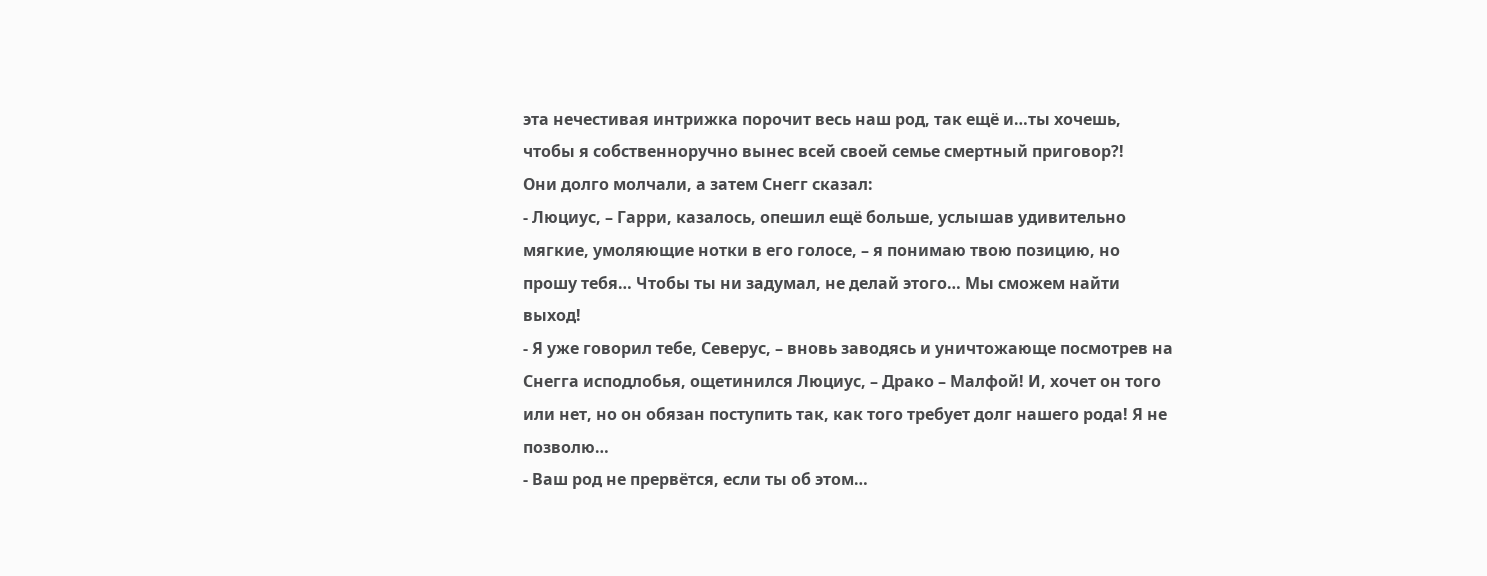эта нечестивая интрижка порочит весь наш род, так ещё и…ты хочешь, чтобы я собственноручно вынес всей своей семье смертный приговор?!
Они долго молчали, а затем Снегг сказал:
- Люциус, – Гарри, казалось, опешил ещё больше, услышав удивительно мягкие, умоляющие нотки в его голосе, – я понимаю твою позицию, но прошу тебя… Чтобы ты ни задумал, не делай этого… Мы сможем найти выход!
- Я уже говорил тебе, Северус, – вновь заводясь и уничтожающе посмотрев на Снегга исподлобья, ощетинился Люциус, – Драко – Малфой! И, хочет он того или нет, но он обязан поступить так, как того требует долг нашего рода! Я не позволю…
- Ваш род не прервётся, если ты об этом…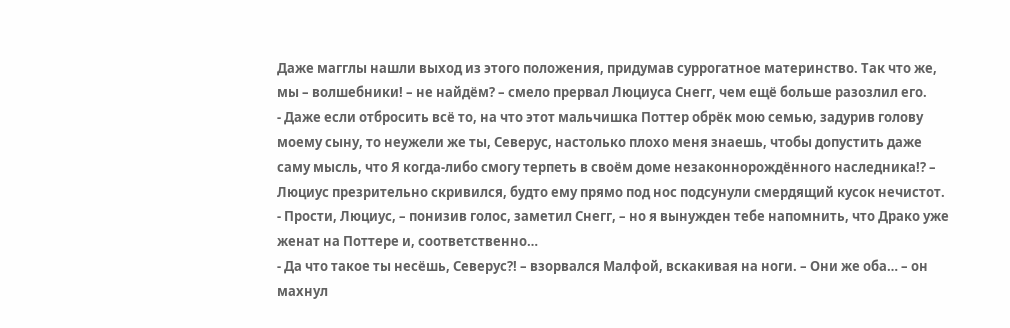Даже магглы нашли выход из этого положения, придумав суррогатное материнство. Так что же, мы – волшебники! – не найдём? – смело прервал Люциуса Снегг, чем ещё больше разозлил его.
- Даже если отбросить всё то, на что этот мальчишка Поттер обрёк мою семью, задурив голову моему сыну, то неужели же ты, Северус, настолько плохо меня знаешь, чтобы допустить даже саму мысль, что Я когда-либо смогу терпеть в своём доме незаконнорождённого наследника!? – Люциус презрительно скривился, будто ему прямо под нос подсунули смердящий кусок нечистот.
- Прости, Люциус, – понизив голос, заметил Снегг, – но я вынужден тебе напомнить, что Драко уже женат на Поттере и, соответственно…
- Да что такое ты несёшь, Северус?! – взорвался Малфой, вскакивая на ноги. – Они же оба… – он махнул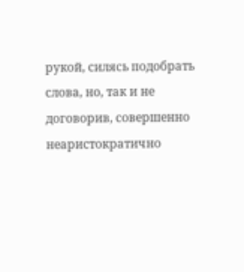рукой, силясь подобрать слова, но, так и не договорив, совершенно неаристократично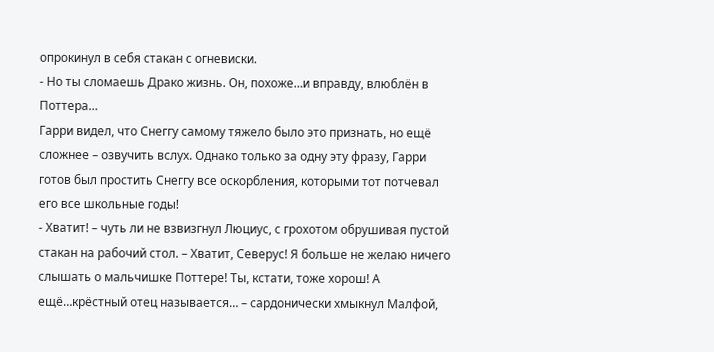опрокинул в себя стакан с огневиски.
- Но ты сломаешь Драко жизнь. Он, похоже…и вправду, влюблён в Поттера…
Гарри видел, что Снеггу самому тяжело было это признать, но ещё сложнее – озвучить вслух. Однако только за одну эту фразу, Гарри готов был простить Снеггу все оскорбления, которыми тот потчевал его все школьные годы!
- Хватит! – чуть ли не взвизгнул Люциус, с грохотом обрушивая пустой стакан на рабочий стол. – Хватит, Северус! Я больше не желаю ничего слышать о мальчишке Поттере! Ты, кстати, тоже хорош! А ещё…крёстный отец называется… – сардонически хмыкнул Малфой,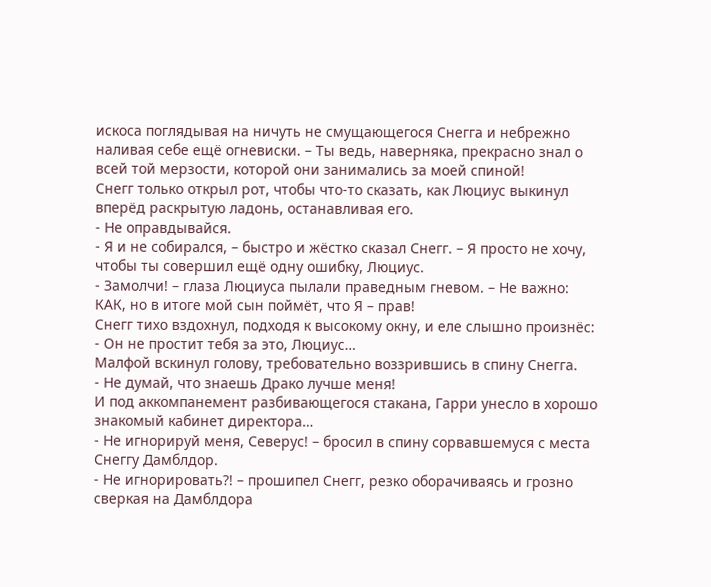искоса поглядывая на ничуть не смущающегося Снегга и небрежно наливая себе ещё огневиски. – Ты ведь, наверняка, прекрасно знал о всей той мерзости, которой они занимались за моей спиной!
Снегг только открыл рот, чтобы что-то сказать, как Люциус выкинул вперёд раскрытую ладонь, останавливая его.
- Не оправдывайся.
- Я и не собирался, – быстро и жёстко сказал Снегг. – Я просто не хочу, чтобы ты совершил ещё одну ошибку, Люциус.
- Замолчи! – глаза Люциуса пылали праведным гневом. – Не важно: КАК, но в итоге мой сын поймёт, что Я – прав!
Снегг тихо вздохнул, подходя к высокому окну, и еле слышно произнёс:
- Он не простит тебя за это, Люциус…
Малфой вскинул голову, требовательно воззрившись в спину Снегга.
- Не думай, что знаешь Драко лучше меня!
И под аккомпанемент разбивающегося стакана, Гарри унесло в хорошо знакомый кабинет директора…
- Не игнорируй меня, Северус! – бросил в спину сорвавшемуся с места Снеггу Дамблдор.
- Не игнорировать?! – прошипел Снегг, резко оборачиваясь и грозно сверкая на Дамблдора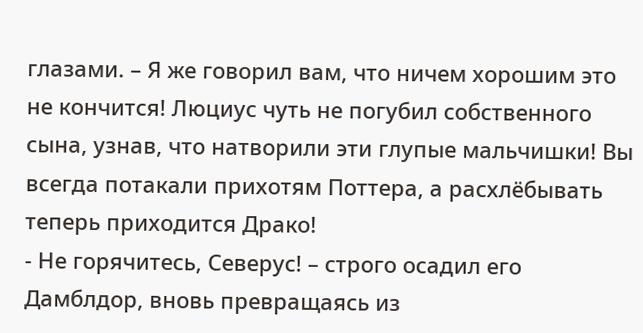глазами. – Я же говорил вам, что ничем хорошим это не кончится! Люциус чуть не погубил собственного сына, узнав, что натворили эти глупые мальчишки! Вы всегда потакали прихотям Поттера, а расхлёбывать теперь приходится Драко!
- Не горячитесь, Северус! – строго осадил его Дамблдор, вновь превращаясь из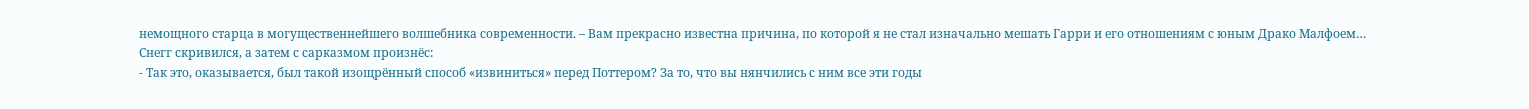немощного старца в могущественнейшего волшебника современности. – Вам прекрасно известна причина, по которой я не стал изначально мешать Гарри и его отношениям с юным Драко Малфоем…
Снегг скривился, а затем с сарказмом произнёс:
- Так это, оказывается, был такой изощрённый способ «извиниться» перед Поттером? За то, что вы нянчились с ним все эти годы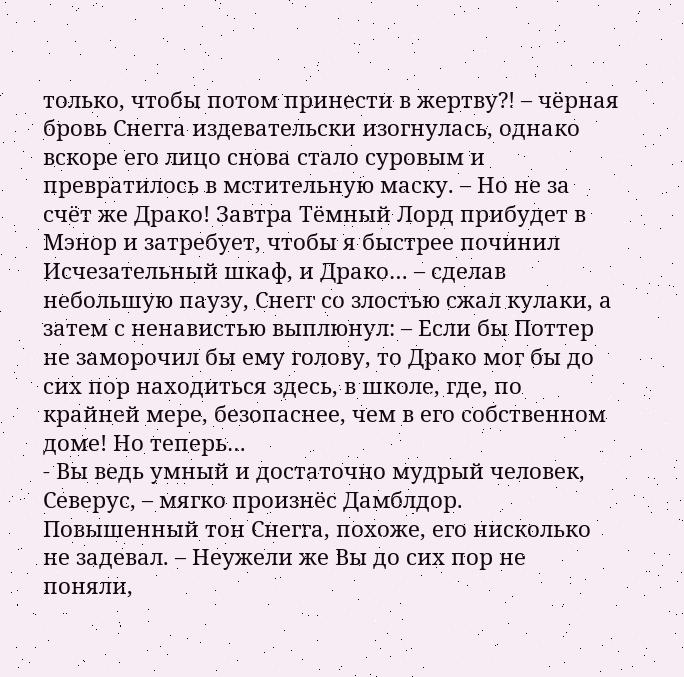только, чтобы потом принести в жертву?! – чёрная бровь Снегга издевательски изогнулась, однако вскоре его лицо снова стало суровым и превратилось в мстительную маску. – Но не за счёт же Драко! Завтра Тёмный Лорд прибудет в Мэнор и затребует, чтобы я быстрее починил Исчезательный шкаф, и Драко… – сделав небольшую паузу, Снегг со злостью сжал кулаки, а затем с ненавистью выплюнул: – Если бы Поттер не заморочил бы ему голову, то Драко мог бы до сих пор находиться здесь, в школе, где, по крайней мере, безопаснее, чем в его собственном доме! Но теперь…
- Вы ведь умный и достаточно мудрый человек, Северус, – мягко произнёс Дамблдор. Повышенный тон Снегга, похоже, его нисколько не задевал. – Неужели же Вы до сих пор не поняли,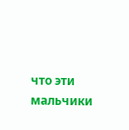что эти мальчики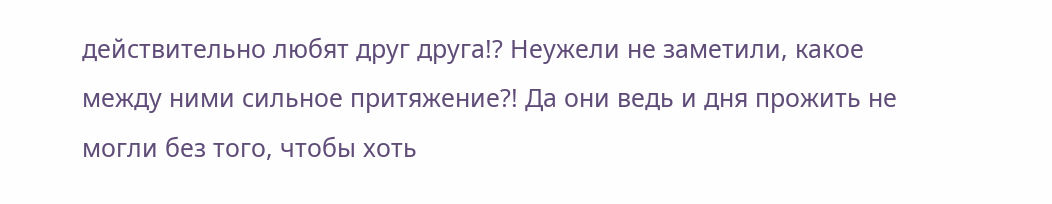действительно любят друг друга!? Неужели не заметили, какое между ними сильное притяжение?! Да они ведь и дня прожить не могли без того, чтобы хоть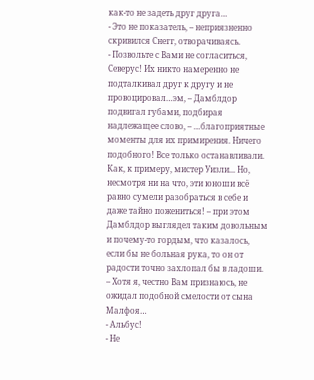как-то не задеть друг друга…
- Это не показатель, – неприязненно скривился Снегг, отворачиваясь.
- Позвольте с Вами не согласиться, Северус! Их никто намеренно не подталкивал друг к другу и не провоцировал…эм, – Дамблдор подвигал губами, подбирая надлежащее слово, – …благоприятные моменты для их примирения. Ничего подобного! Все только останавливали. Как, к примеру, мистер Уизли... Но, несмотря ни на что, эти юноши всё равно сумели разобраться в себе и даже тайно пожениться! – при этом Дамблдор выглядел таким довольным и почему-то гордым, что казалось, если бы не больная рука, то он от радости точно захлопал бы в ладоши. – Хотя я, честно Вам признаюсь, не ожидал подобной смелости от сына Малфоя…
- Альбус!
- Не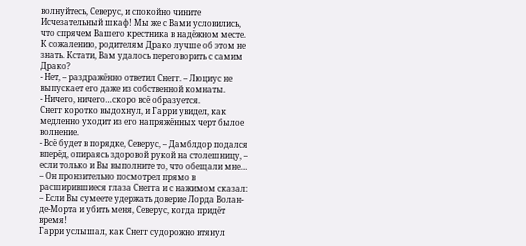волнуйтесь, Северус, и спокойно чините Исчезательный шкаф! Мы же с Вами условились, что спрячем Вашего крестника в надёжном месте. К сожалению, родителям Драко лучше об этом не знать. Кстати, Вам удалось переговорить с самим Драко?
- Нет, – раздражённо ответил Снегг. – Люциус не выпускает его даже из собственной комнаты.
- Ничего, ничего…скоро всё образуется.
Снегг коротко выдохнул, и Гарри увидел, как медленно уходит из его напряжённых черт былое волнение.
- Всё будет в порядке, Северус, – Дамблдор подался вперёд, опираясь здоровой рукой на столешницу, – если только и Вы выполните то, что обещали мне… – Он пронзительно посмотрел прямо в расширившиеся глаза Снегга и с нажимом сказал: – Если Вы сумеете удержать доверие Лорда Волан-де-Морта и убить меня, Северус, когда придёт время!
Гарри услышал, как Снегг судорожно втянул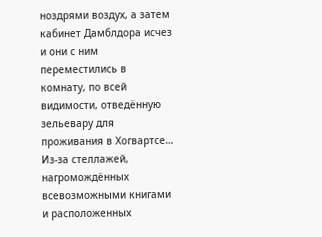ноздрями воздух, а затем кабинет Дамблдора исчез и они с ним переместились в комнату, по всей видимости, отведённую зельевару для проживания в Хогвартсе… Из-за стеллажей, нагромождённых всевозможными книгами и расположенных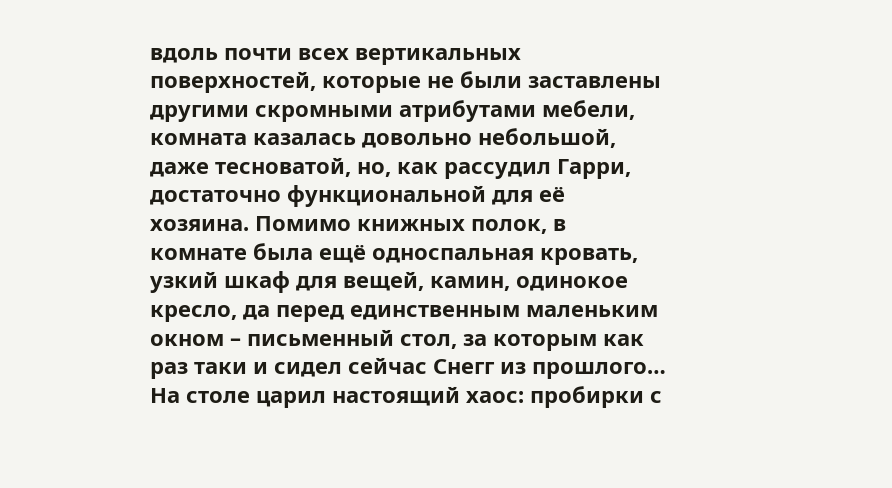вдоль почти всех вертикальных поверхностей, которые не были заставлены другими скромными атрибутами мебели, комната казалась довольно небольшой, даже тесноватой, но, как рассудил Гарри, достаточно функциональной для её хозяина. Помимо книжных полок, в комнате была ещё односпальная кровать, узкий шкаф для вещей, камин, одинокое кресло, да перед единственным маленьким окном – письменный стол, за которым как раз таки и сидел сейчас Снегг из прошлого… На столе царил настоящий хаос: пробирки с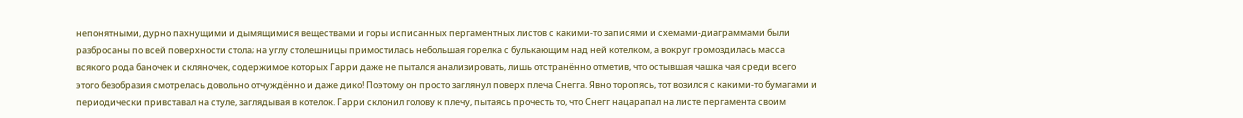непонятными, дурно пахнущими и дымящимися веществами и горы исписанных пергаментных листов с какими-то записями и схемами-диаграммами были разбросаны по всей поверхности стола; на углу столешницы примостилась небольшая горелка с булькающим над ней котелком, а вокруг громоздилась масса всякого рода баночек и скляночек, содержимое которых Гарри даже не пытался анализировать, лишь отстранённо отметив, что остывшая чашка чая среди всего этого безобразия смотрелась довольно отчуждённо и даже дико! Поэтому он просто заглянул поверх плеча Снегга. Явно торопясь, тот возился с какими-то бумагами и периодически привставал на стуле, заглядывая в котелок. Гарри склонил голову к плечу, пытаясь прочесть то, что Снегг нацарапал на листе пергамента своим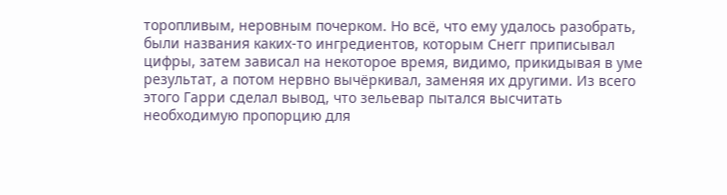торопливым, неровным почерком. Но всё, что ему удалось разобрать, были названия каких-то ингредиентов, которым Снегг приписывал цифры, затем зависал на некоторое время, видимо, прикидывая в уме результат, а потом нервно вычёркивал, заменяя их другими. Из всего этого Гарри сделал вывод, что зельевар пытался высчитать необходимую пропорцию для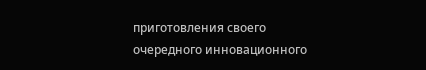приготовления своего очередного инновационного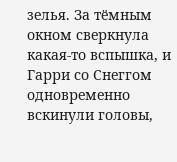зелья. За тёмным окном сверкнула какая-то вспышка, и Гарри со Снеггом одновременно вскинули головы,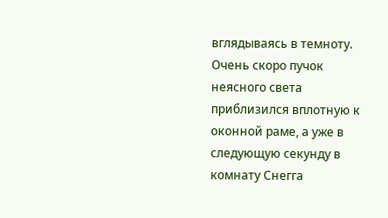вглядываясь в темноту. Очень скоро пучок неясного света приблизился вплотную к оконной раме, а уже в следующую секунду в комнату Снегга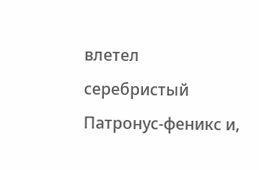влетел серебристый Патронус-феникс и,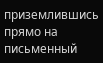приземлившись прямо на письменный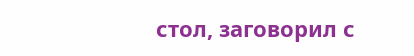стол, заговорил с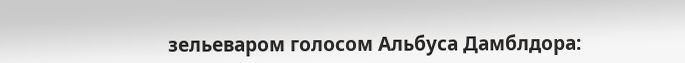зельеваром голосом Альбуса Дамблдора: